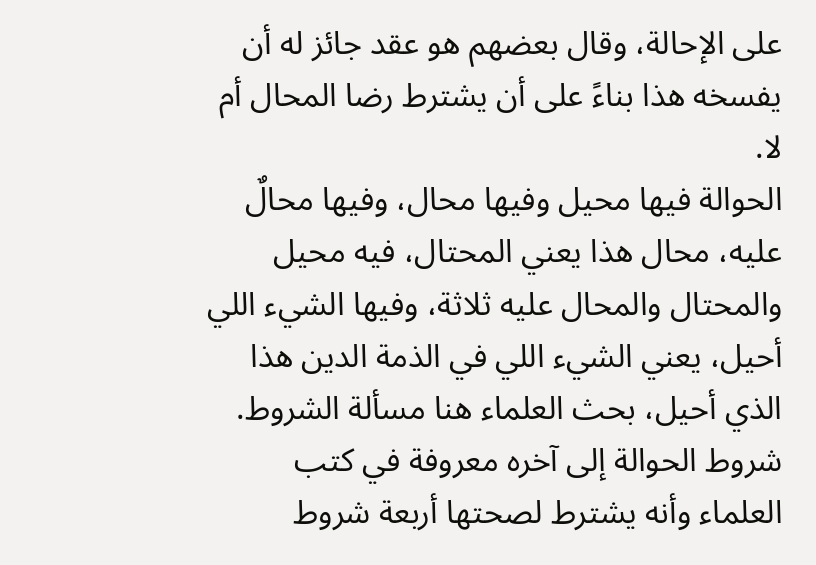على الإحالة، وقال بعضهم هو عقد جائز له أن يفسخه هذا بناءً على أن يشترط رضا المحال أم لا.
الحوالة فيها محيل وفيها محال، وفيها محالٌ عليه، محال هذا يعني المحتال، فيه محيل والمحتال والمحال عليه ثلاثة، وفيها الشيء اللي أحيل، يعني الشيء اللي في الذمة الدين هذا الذي أحيل، بحث العلماء هنا مسألة الشروط. شروط الحوالة إلى آخره معروفة في كتب العلماء وأنه يشترط لصحتها أربعة شروط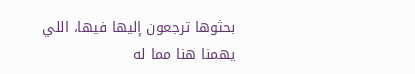بحثوها ترجعون إليها فيها، اللي يهمنا هنا مما له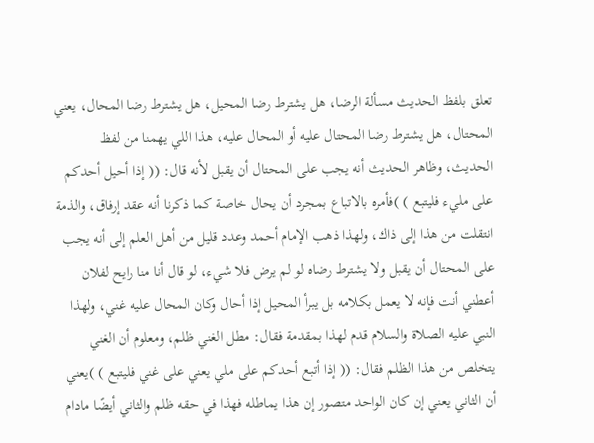تعلق بلفظ الحديث مسألة الرضا، هل يشترط رضا المحيل، هل يشترط رضا المحال، يعني المحتال، هل يشترط رضا المحتال عليه أو المحال عليه، هذا اللي يهمنا من لفظ الحديث، وظاهر الحديث أنه يجب على المحتال أن يقبل لأنه قال: (( إذا أحيل أحدكم على مليء فليتبع ) )فأمره بالاتباع بمجرد أن يحال خاصة كما ذكرنا أنه عقد إرفاق، والذمة انتقلت من هذا إلى ذاك، ولهذا ذهب الإمام أحمد وعدد قليل من أهل العلم إلى أنه يجب على المحتال أن يقبل ولا يشترط رضاه لو لم يرض فلا شيء، لو قال أنا منا رايح لفلان أعطني أنت فإنه لا يعمل بكلامه بل يبرأ المحيل إذا أحال وكان المحال عليه غني، ولهذا النبي عليه الصلاة والسلام قدم لهذا بمقدمة فقال: مطل الغني ظلم، ومعلوم أن الغني يتخلص من هذا الظلم فقال: (( إذا أتبع أحدكم على ملي يعني على غني فليتبع ) )يعني أن الثاني يعني إن كان الواحد متصور إن هذا يماطله فهذا في حقه ظلم والثاني أيضًا مادام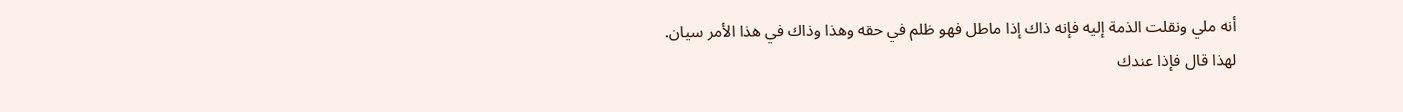أنه ملي ونقلت الذمة إليه فإنه ذاك إذا ماطل فهو ظلم في حقه وهذا وذاك في هذا الأمر سيان.
لهذا قال فإذا عندك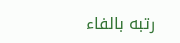رتبه بالفاء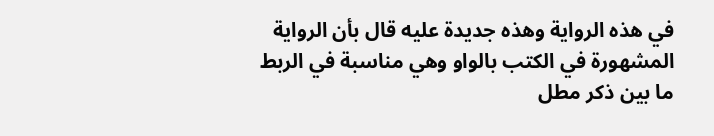في هذه الرواية وهذه جديدة عليه قال بأن الرواية المشهورة في الكتب بالواو وهي مناسبة في الربط ما بين ذكر مطل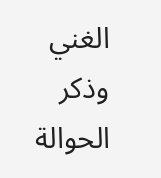الغني وذكر الحوالة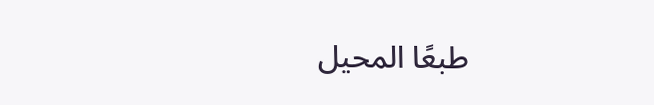طبعًا المحيل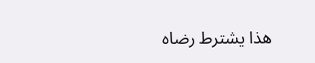هذا يشترط رضاه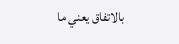بالاتفاق يعني ما